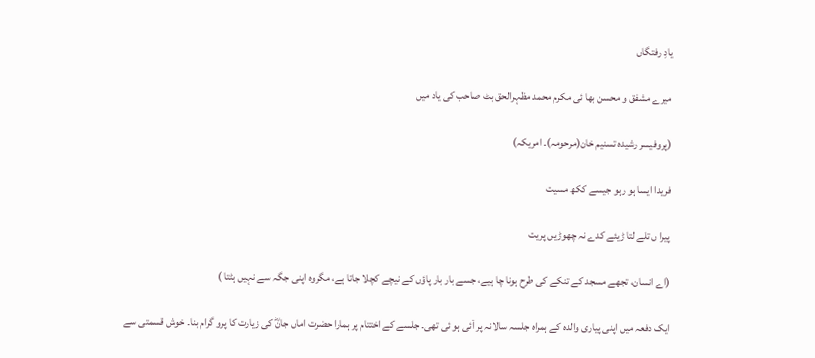یادِ رفتگاں

میرے مشفق و محسن بھا ئی مکرم محمد مظہرالحق بٹ صاحب کی یاد میں

(پروفیسر رشیدہ تسنیم خان(مرحومہ)۔ امریکہ)

فریدا ایسا ہو رہو جیسے ککھ مسیت

پیرا ں تلے لتا ڑیئے کدے نہ چھوڑیں پریت

(اے انسان، تجھے مسجد کے تنکے کی طرح ہونا چا ہیے، جسے بار بار پاؤں کے نیچے کچلا جاتا ہے، مگروہ اپنی جگہ سے نہیں ہٹتا )

ایک دفعہ میں اپنی پیاری والدہ کے ہمراہ جلسہ سالانہ پر اۤئی ہو ئی تھی۔ جلسے کے اختتام پر ہمارا حضرت اماں جانؓ کی زیارت کا پرو گرام بنا۔ خوش قسمتی سے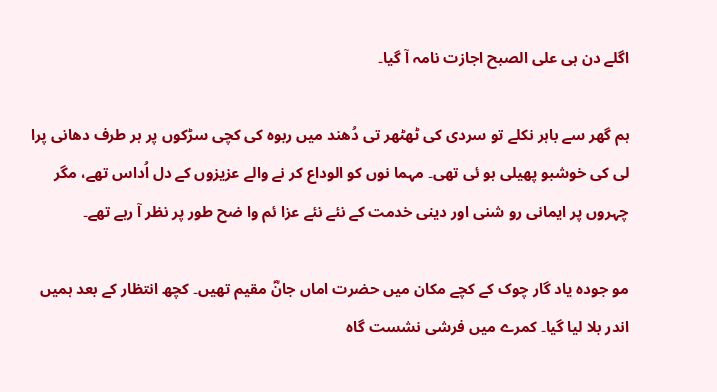اگلے دن ہی علی الصبح اجازت نامہ اۤ گیا۔

ہم گھر سے باہر نکلے تو سردی کی ٹھٹھر تی دُھند میں ربوہ کی کچی سڑکوں پر ہر طرف دھانی پرا لی کی خوشبو پھیلی ہو ئی تھی۔ مہما نوں کو الوداع کر نے والے عزیزوں کے دل اُداس تھے، مگر چہروں پر ایمانی رو شنی اور دینی خدمت کے نئے نئے عزا ئم وا ضح طور پر نظر اۤ رہے تھے۔

مو جودہ یاد گار چوک کے کچے مکان میں حضرت اماں جانؓ مقیم تھیں۔ کچھ انتظار کے بعد ہمیں اندر بلا لیا گیا۔ کمرے میں فرشی نشست گاہ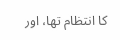کا انتظام تھا، اور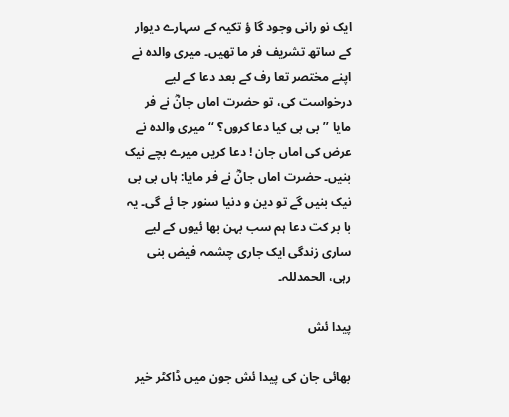ایک نو رانی وجود گا ؤ تکیہ کے سہارے دیوار کے ساتھ تشریف فر ما تھیں۔ میری والدہ نے اپنے مختصر تعا رف کے بعد دعا کے لیے درخواست کی، تو حضرت اماں جانؓ نے فر مایا ’’بی بی کیا دعا کروں؟ ‘‘میری والدہ نے عرض کی اماں جان ! دعا کریں میرے بچے نیک بنیں۔ حضرت اماں جانؓ نے فر مایا: ہاں بی بی نیک بنیں گے تو دین و دنیا سنور جا ئے گی۔ یہ با بر کت دعا ہم سب بہن بھا ئیوں کے لیے ساری زندگی ایک جاری چشمہ فیض بنی رہی، الحمدللہ۔

پیدا ئش

بھائی جان کی پیدا ئش جون میں ڈاکٹر خیر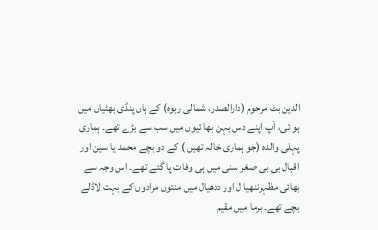الدین بٹ مرحوم (دارالصدر، شمالی ربوہ) کے ہاں پنڈی بھٹیاں میں ہو ئی، اۤپ اپنے دس بہن بھا ئیوں میں سب سے بڑے تھے۔ ہماری پہلی والدہ (جو ہماری خالہ تھیں ) کے دو بچے محمد یا سین اور اقبال بی بی صغر سنی میں ہی وفات پا گئے تھے۔ اس وجہ سے بھائی مظہرننھیا ل اور ددھیال میں منتوں مرادوں کے بہت لاڈلے بچے تھے۔ برما میں مقیم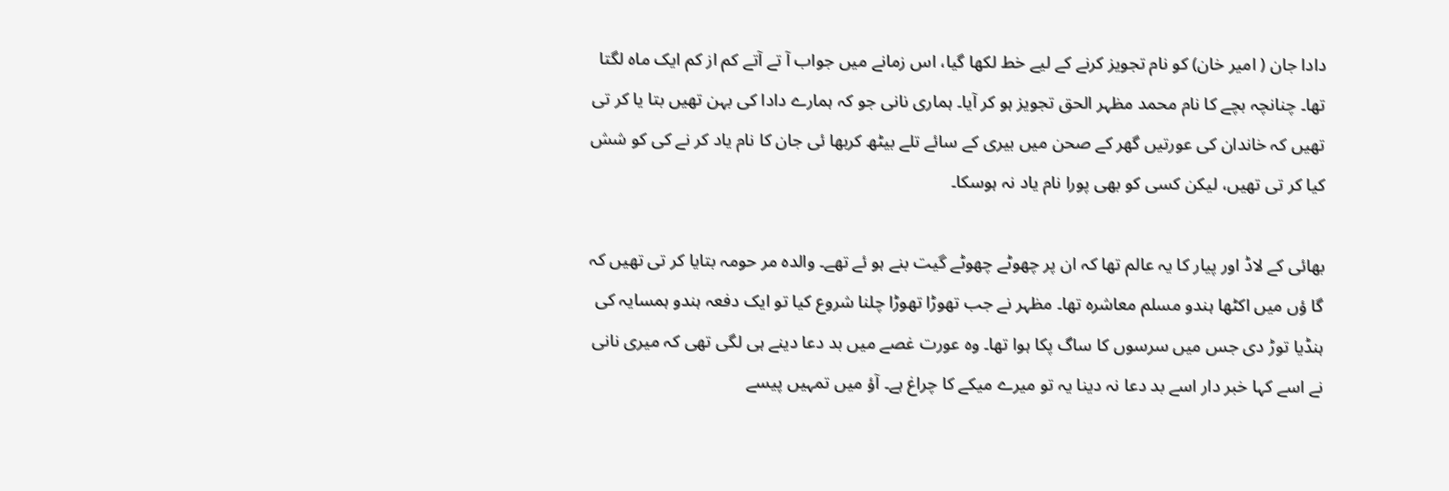دادا جان ( امیر خان) کو نام تجویز کرنے کے لیے خط لکھا گیا، اس زمانے میں جواب اۤ تے اۤتے کم از کم ایک ماہ لگتا تھا۔ چنانچہ بچے کا نام محمد مظہر الحق تجویز ہو کر اۤیا۔ ہماری نانی جو کہ ہمارے دادا کی بہن تھیں بتا یا کر تی تھیں کہ خاندان کی عورتیں گھر کے صحن میں بیری کے سائے تلے بیٹھ کربھا ئی جان کا نام یاد کر نے کی کو شش کیا کر تی تھیں، لیکن کسی کو بھی پورا نام یاد نہ ہوسکا۔

بھائی کے لاڈ اور پیار کا یہ عالم تھا کہ ان پر چھوٹے چھوٹے گیت بنے ہو ئے تھے۔ والدہ مر حومہ بتایا کر تی تھیں کہ گا ؤں میں اکٹھا ہندو مسلم معاشرہ تھا۔ مظہر نے جب تھوڑا تھوڑا چلنا شروع کیا تو ایک دفعہ ہندو ہمسایہ کی ہنڈیا توڑ دی جس میں سرسوں کا ساگ پکا ہوا تھا۔ وہ عورت غصے میں بد دعا دینے ہی لگی تھی کہ میری نانی نے اسے کہا خبر دار اسے بد دعا نہ دینا یہ تو میرے میکے کا چراغ ہے۔ اۤؤ میں تمہیں پیسے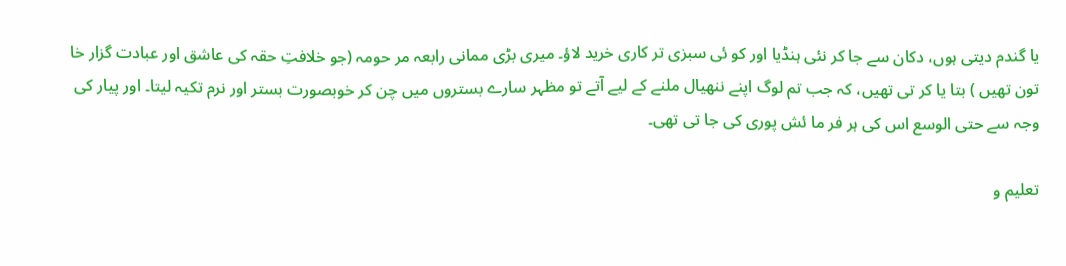یا گندم دیتی ہوں، دکان سے جا کر نئی ہنڈیا اور کو ئی سبزی تر کاری خرید لاؤ۔ میری بڑی ممانی رابعہ مر حومہ (جو خلافتِ حقہ کی عاشق اور عبادت گزار خا تون تھیں ) بتا یا کر تی تھیں، کہ جب تم لوگ اپنے ننھیال ملنے کے لیے اۤتے تو مظہر سارے بستروں میں چن کر خوبصورت بستر اور نرم تکیہ لیتا۔ اور پیار کی وجہ سے حتی الوسع اس کی ہر فر ما ئش پوری کی جا تی تھی۔

تعلیم و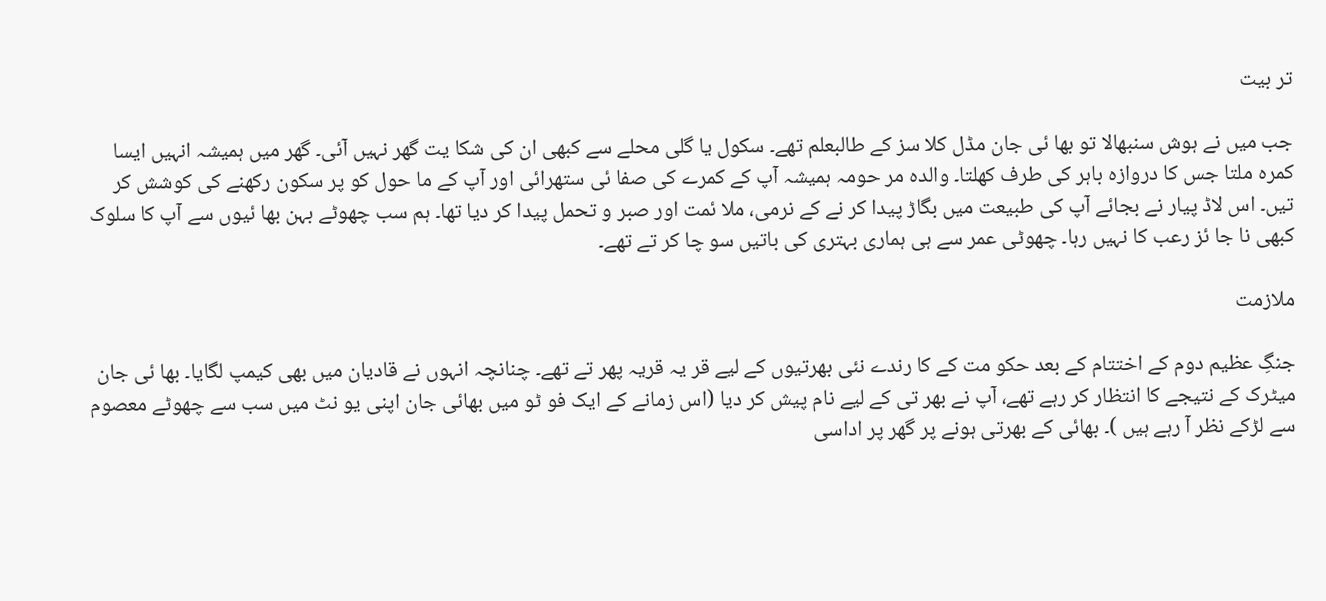تر بیت

جب میں نے ہوش سنبھالا تو بھا ئی جان مڈل کلا سز کے طالبعلم تھے۔ سکول یا گلی محلے سے کبھی ان کی شکا یت گھر نہیں اۤئی۔ گھر میں ہمیشہ انہیں ایسا کمرہ ملتا جس کا دروازہ باہر کی طرف کھلتا۔ والدہ مر حومہ ہمیشہ اۤپ کے کمرے کی صفا ئی ستھرائی اور اۤپ کے ما حول کو پر سکون رکھنے کی کوشش کر تیں۔ اس لاڈ پیار نے بجائے اۤپ کی طبیعت میں بگاڑ پیدا کر نے کے نرمی، ملا ئمت اور صبر و تحمل پیدا کر دیا تھا۔ ہم سب چھوٹے بہن بھا ئیوں سے اۤپ کا سلوک کبھی نا جا ئز رعب کا نہیں رہا۔ چھوٹی عمر سے ہی ہماری بہتری کی باتیں سو چا کر تے تھے۔

ملازمت

جنگِ عظیم دوم کے اختتام کے بعد حکو مت کے کا رندے نئی بھرتیوں کے لیے قر یہ قریہ پھر تے تھے۔ چنانچہ انہوں نے قادیان میں بھی کیمپ لگایا۔ بھا ئی جان میٹرک کے نتیجے کا انتظار کر رہے تھے، اۤپ نے بھر تی کے لیے نام پیش کر دیا (اس زمانے کے ایک فو ٹو میں بھائی جان اپنی یو نٹ میں سب سے چھوٹے معصوم سے لڑکے نظر اۤ رہے ہیں )۔ بھائی کے بھرتی ہونے پر گھر پر اداسی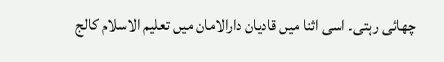چھائی رہتی۔ اسی اثنا میں قادیان دارالامان میں تعلیم الاسلام کالج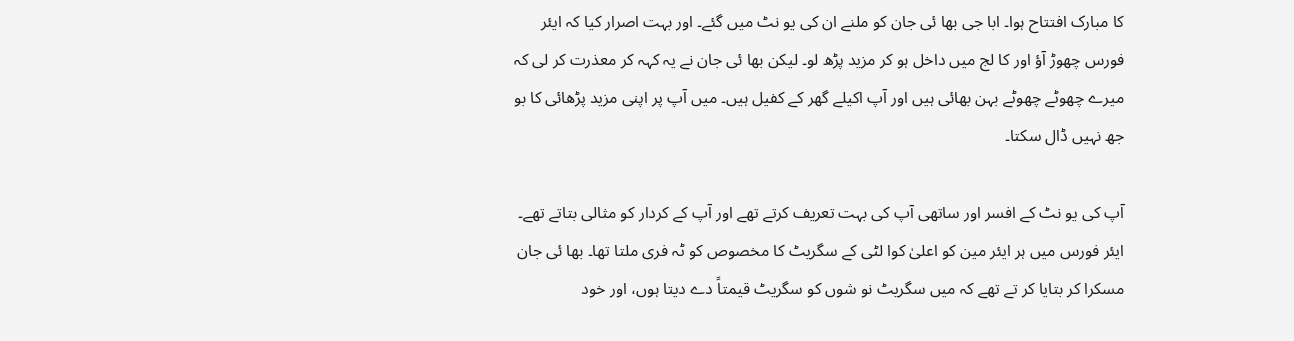کا مبارک افتتاح ہوا۔ ابا جی بھا ئی جان کو ملنے ان کی یو نٹ میں گئے۔ اور بہت اصرار کیا کہ ایئر فورس چھوڑ اۤؤ اور کا لج میں داخل ہو کر مزید پڑھ لو۔ لیکن بھا ئی جان نے یہ کہہ کر معذرت کر لی کہ میرے چھوٹے چھوٹے بہن بھائی ہیں اور اۤپ اکیلے گھر کے کفیل ہیں۔ میں اۤپ پر اپنی مزید پڑھائی کا بو جھ نہیں ڈال سکتا۔

اۤپ کی یو نٹ کے افسر اور ساتھی آپ کی بہت تعریف کرتے تھے اور اۤپ کے کردار کو مثالی بتاتے تھے۔ ایئر فورس میں ہر ایئر مین کو اعلیٰ کوا لٹی کے سگریٹ کا مخصوص کو ٹہ فری ملتا تھا۔ بھا ئی جان مسکرا کر بتایا کر تے تھے کہ میں سگریٹ نو شوں کو سگریٹ قیمتاً دے دیتا ہوں، اور خود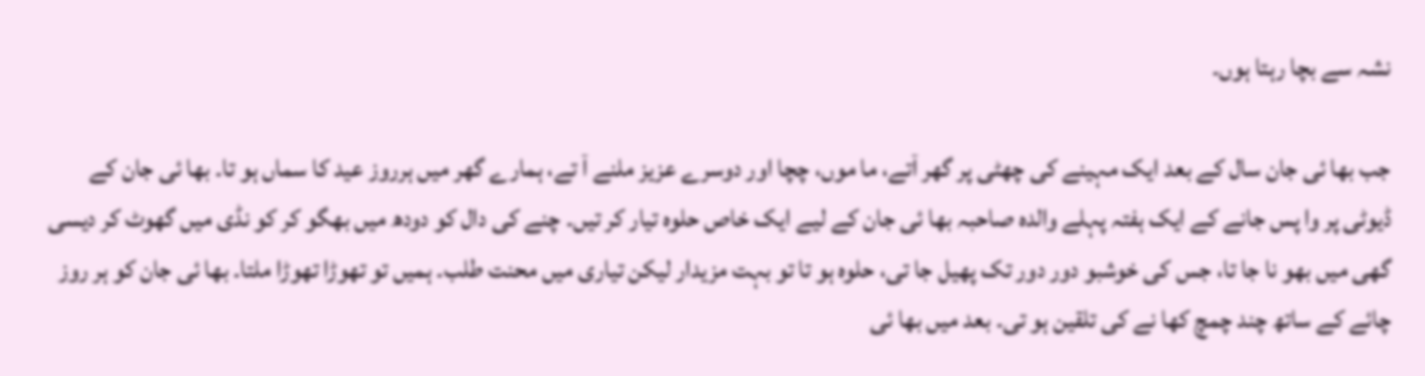نشہ سے بچا رہتا ہوں۔

جب بھا ئی جان سال کے بعد ایک مہینے کی چھٹی پر گھر اۤتے، ما موں، چچا اور دوسرے عزیز ملنے اۤ تے، ہمارے گھر میں ہرروز عید کا سماں ہو تا۔ بھا ئی جان کے ڈیوٹی پر وا پس جانے کے ایک ہفتہ پہلے والدہ صاحبہ بھا ئی جان کے لیے ایک خاص حلوہ تیار کر تیں۔ چنے کی دال کو دودھ میں بھگو کر کو نڈی میں گھوٹ کر دیسی گھی میں بھو نا جا تا، جس کی خوشبو دور دور تک پھیل جا تی، حلوہ ہو تا تو بہت مزیدار لیکن تیاری میں محنت طلب۔ ہمیں تو تھوڑا تھوڑا ملتا۔ بھا ئی جان کو ہر روز چائے کے ساتھ چند چمچ کھا نے کی تلقین ہو تی۔ بعد میں بھا ئی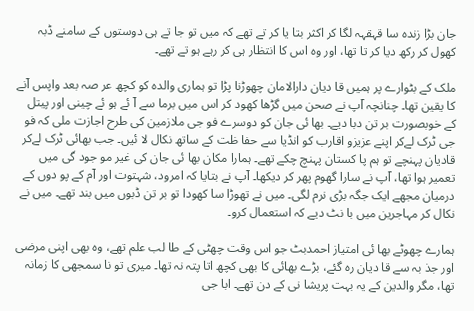جان بڑا زندہ سا قہقہہ لگا کر اکثر بتا یا کر تے تھے کہ میں تو جا تے ہی دوستوں کے سامنے ڈبہ کھول کر رکھ دیا کر تا تھا، اور وہ اس کا انتظار ہی کر رہے ہو تے تھے۔

ملک کے بٹوارے پر ہمیں قا دیان دارالامان چھوڑنا پڑا تو ہماری والدہ کو کچھ عر صہ بعد واپس اۤنے کا یقین تھا۔ چنانچہ اۤپ نے صحن میں گڑھا کھود کر اس میں برما سے اۤ ئے ہو ئے چینی اور پیتل کے خوبصورت بر تن دبا دیے۔ بھا ئی جان کو دوسرے فو جی ملازمین کی طرح اجازت ملی کہ فو جی ٹرک لےکر اپنے عزیزو اقارب کو انڈیا سے حفا ظت کے ساتھ نکال لا ئیں۔ جب بھائی ٹرک لےکر قادیان پہنچے تو ہم پا کستان پہنچ چکے تھے۔ ہمارا مکان بھا ئی جان کی غیر مو جود گی میں تعمیر ہوا تھا، اۤپ نے سارا گھوم پھر کر دیکھا۔ اۤپ نے بتایا کہ امرود، شہتوت اور اۤم کے پو دوں کے درمیان مجھے ایک جگہ بڑی نرم لگی۔ میں نے تھوڑا سا کھودا تو بر تن ڈبوں میں بند تھے۔ میں نے نکال کر مہاجرین میں با نٹ دیے کہ استعمال کرو۔

ہمارے چھوٹے بھا ئی امتیاز احمدبٹ جو اس وقت چھٹی کے طا لب علم تھے، وہ بھی اپنی مرضی اور جذ بہ سے قا دیان رہ گئے، بڑے بھائی کا بھی کچھ اتا پتہ نہ تھا۔ میری تو نا سمجھی کا زمانہ تھا، مگر والدین کے یہ بہت پریشا نی کے دن تھے۔ ابا جی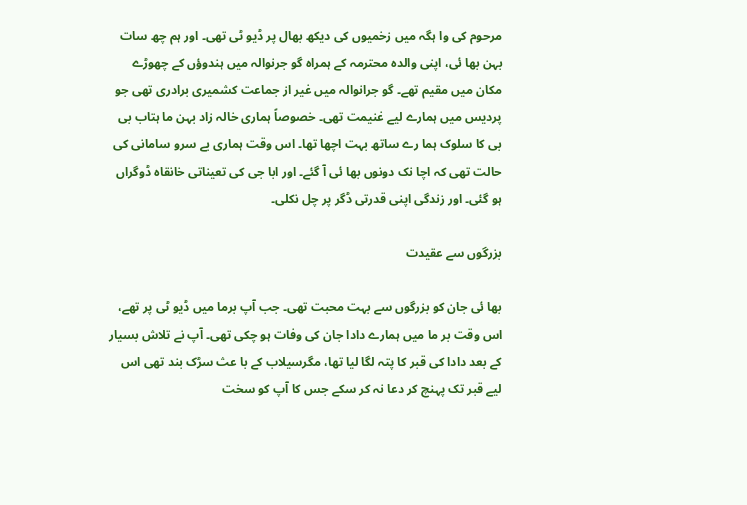مرحوم کی وا ہگہ میں زخمیوں کی دیکھ بھال پر ڈیو ٹی تھی۔ اور ہم چھ سات بہن بھا ئی، اپنی والدہ محترمہ کے ہمراہ گو جرنوالہ میں ہندوؤں کے چھوڑے مکان میں مقیم تھے۔ گو جرانوالہ میں غیر از جماعت کشمیری برادری تھی جو پردیس میں ہمارے لیے غنیمت تھی۔ خصوصاً ہماری خالہ زاد بہن ما ہتاب بی بی کا سلوک ہما رے ساتھ بہت اچھا تھا۔ اس وقت ہماری بے سرو سامانی کی حالت تھی کہ اچا نک دونوں بھا ئی اۤ گئے۔ اور ابا جی کی تعیناتی خانقاہ ڈوگراں ہو گئی۔ اور زندگی اپنی قدرتی ڈگر پر چل نکلی۔

بزرگوں سے عقیدت

بھا ئی جان کو بزرگوں سے بہت محبت تھی۔ جب اۤپ برما میں ڈیو ٹی پر تھے، اس وقت بر ما میں ہمارے دادا جان کی وفات ہو چکی تھی۔ اۤپ نے تلاش بسیار کے بعد دادا کی قبر کا پتہ لگا لیا تھا، مگرسیلاب کے با عث سڑک بند تھی اس لیے قبر تک پہنچ کر دعا نہ کر سکے جس کا اۤپ کو سخت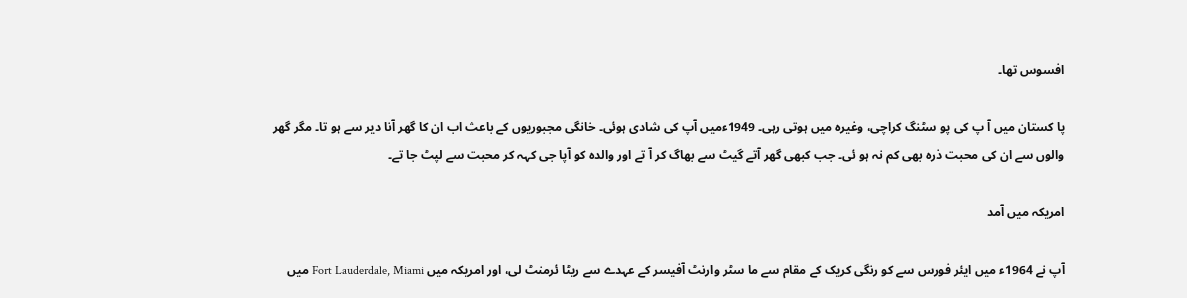افسوس تھا۔

پا کستان میں اۤ پ کی پو سٹنگ کراچی، وغیرہ میں ہوتی رہی۔ 1949ءمیں اۤپ کی شادی ہوئی۔ خانگی مجبوریوں کے باعث اب ان کا گھر اۤنا دیر سے ہو تا۔ مگر گھر والوں سے ان کی محبت ذرہ بھی کم نہ ہو ئی۔ جب کبھی گھر اۤتے گیٹ سے بھاگ کر اۤ تے اور والدہ کو اۤپا جی کہہ کر محبت سے لپٹ جا تے۔

امریکہ میں اۤمد

اۤپ نے 1964ء میں ایئر فورس سے کو رنگی کریک کے مقام سے ما سٹر وارنٹ اۤفیسر کے عہدے سے ریٹا ئرمنٹ لی، اور امریکہ میں Fort Lauderdale, Miami میں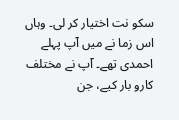سکو نت اختیار کر لی۔ وہاں اس زما نے میں اۤپ پہلے احمدی تھے۔ اۤپ نے مختلف کارو بار کیے، جن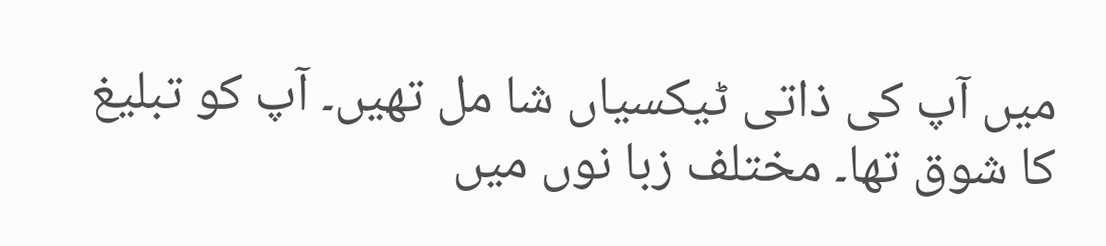میں اۤپ کی ذاتی ٹیکسیاں شا مل تھیں۔ آپ کو تبلیغ کا شوق تھا۔ مختلف زبا نوں میں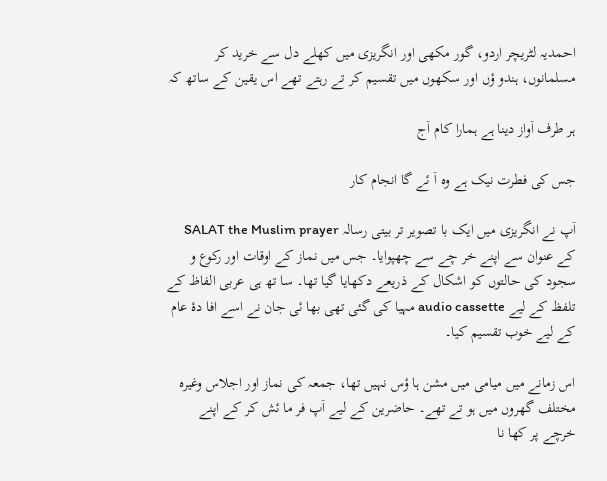احمدیہ لٹریچر اردو، گور مکھی اور انگریزی میں کھلے دل سے خرید کر مسلمانوں، ہندو ؤں اور سکھوں میں تقسیم کر تے رہتے تھے اس یقین کے ساتھ کہ

ہر طرف اۤواز دینا ہے ہمارا کام اۤج

جس کی فطرت نیک ہے وہ اۤ ئے گا انجام کار

اۤپ نے انگریزی میں ایک با تصویر تر بیتی رسالہ SALAT the Muslim prayer کے عنوان سے اپنے خر چے سے چھپوایا۔ جس میں نماز کے اوقات اور رکوع و سجود کی حالتوں کو اشکال کے ذریعے دکھایا گیا تھا۔ سا تھ ہی عربی الفاظ کے تلفظ کے لیے audio cassette مہیا کی گئی تھی بھا ئی جان نے اسے افا دۂ عام کے لیے خوب تقسیم کیا۔

اس زمانے میں میامی میں مشن ہا ؤس نہیں تھا، جمعہ کی نماز اور اجلاس وغیرہ مختلف گھروں میں ہو تے تھے۔ حاضرین کے لیے اۤپ فر ما ئش کر کے اپنے خرچے پر کھا نا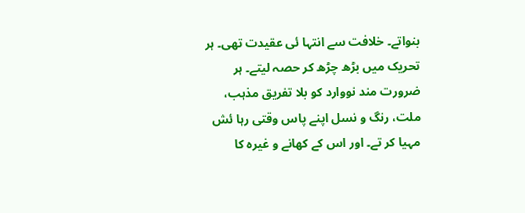بنواتے۔ خلافت سے انتہا ئی عقیدت تھی۔ ہر تحریک میں بڑھ چڑھ کر حصہ لیتے۔ ہر ضرورت مند نووارد کو بلا تفریق مذہب، ملت، رنگ و نسل اپنے پاس وقتی رہا ئش مہیا کر تے۔ اور اس کے کھانے و غیرہ کا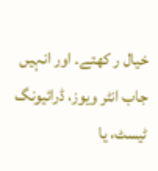خیال ر کھتے۔ اور انہیں جاب انٹر ویوز، ڈرائیونگ ٹیسٹ، یا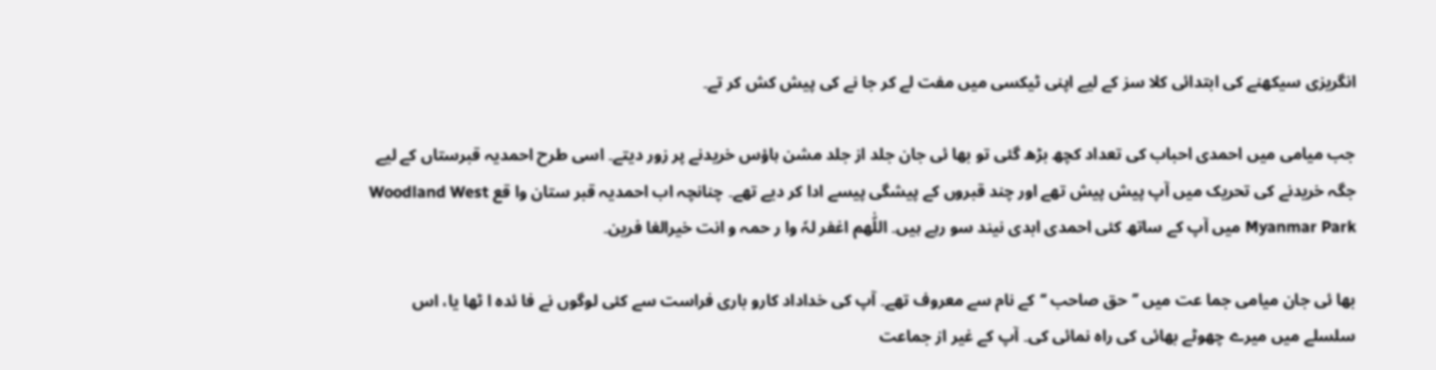انگریزی سیکھنے کی ابتدائی کلا سز کے لیے اپنی ٹیکسی میں مفت لے کر جا نے کی پیش کش کر تے۔

جب میامی میں احمدی احباب کی تعداد کچھ بڑھ گئی تو بھا ئی جان جلد از جلد مشن ہاؤس خریدنے پر زور دیتے۔ اسی طرح احمدیہ قبرستاں کے لیے جگہ خریدنے کی تحریک میں اۤپ پیش پیش تھے اور چند قبروں کے پیشگی پیسے ادا کر دیے تھے۔ چنانچہ اب احمدیہ قبر ستان وا قع Woodland West Myanmar Park میں اۤپ کے ساتھ کئی احمدی ابدی نیند سو رہے ہیں۔ اللّٰھم اغفر لہٗ وا ر حمہ و انت خیرالغا فرین۔

بھا ئی جان میامی جما عت میں ’’حق صاحب ‘‘کے نام سے معروف تھے۔ اۤپ کی خداداد کارو باری فراست سے کئی لوگوں نے فا ئدہ ا ٹھا یا، اس سلسلے میں میرے چھوٹے بھائی کی راہ نمائی کی۔ اۤپ کے غیر از جماعت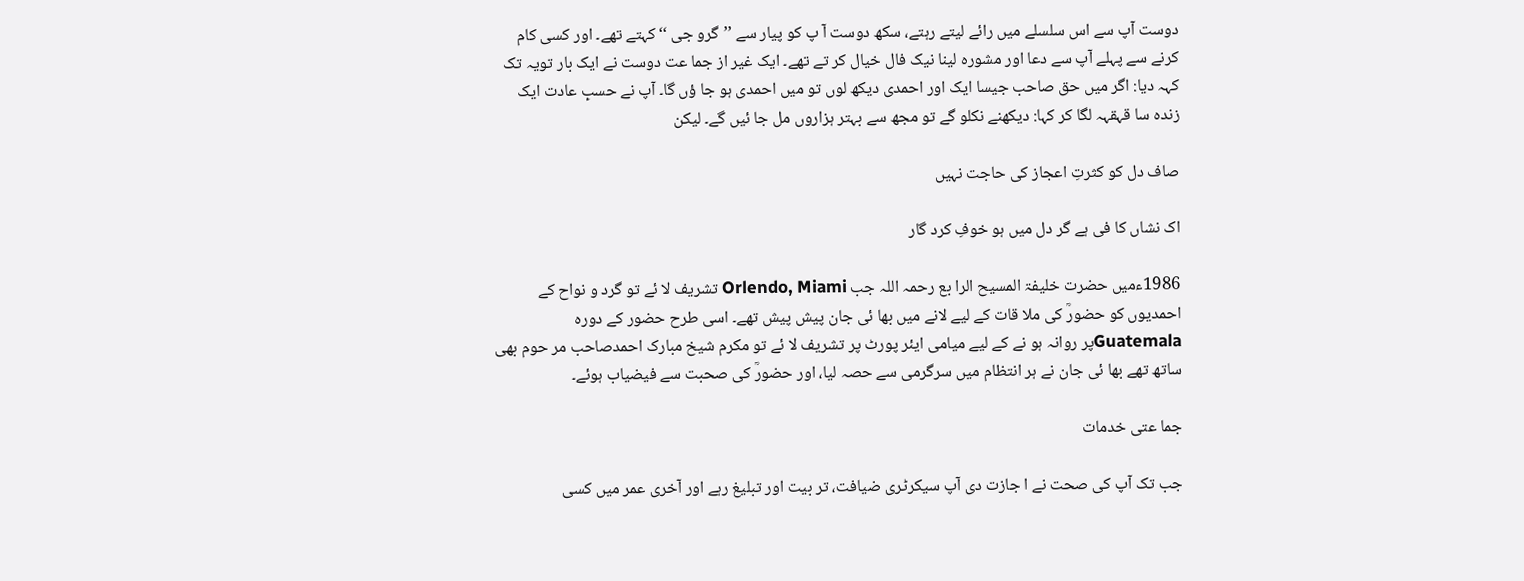دوست اۤپ سے اس سلسلے میں رائے لیتے رہتے، سکھ دوست اۤ پ کو پیار سے ’’گرو جی ‘‘ کہتے تھے۔ اور کسی کام کرنے سے پہلے اۤپ سے دعا اور مشورہ لینا نیک فال خیال کر تے تھے۔ ایک غیر از جما عت دوست نے ایک بار تویہ تک کہہ دیا: اگر میں حق صاحب جیسا ایک اور احمدی دیکھ لوں تو میں احمدی ہو جا ؤں گا۔ اۤپ نے حسبِ عادت ایک زندہ سا قہقہہ لگا کر کہا: دیکھنے نکلو گے تو مجھ سے بہتر ہزاروں مل جا ئیں گے۔ لیکن

صاف دل کو کثرتِ اعجاز کی حاجت نہیں

اک نشاں کا فی ہے گر دل میں ہو خوفِ کرد گار

1986ءمیں حضرت خلیفۃ المسیح الرا بع رحمہ اللہ جب Orlendo, Miami تشریف لا ئے تو گرد و نواح کے احمدیوں کو حضورؒ کی ملا قات کے لیے لانے میں بھا ئی جان پیش پیش تھے۔ اسی طرح حضور کے دورہ Guatemalaپر روانہ ہو نے کے لیے میامی ایئر پورٹ پر تشریف لا ئے تو مکرم شیخ مبارک احمدصاحب مر حوم بھی ساتھ تھے بھا ئی جان نے ہر انتظام میں سرگرمی سے حصہ لیا، اور حضورؒ کی صحبت سے فیضیاب ہوئے۔

جما عتی خدمات

جب تک اۤپ کی صحت نے ا جازت دی اۤپ سیکرٹری ضیافت، تر بیت اور تبلیغ رہے اور اۤخری عمر میں کسی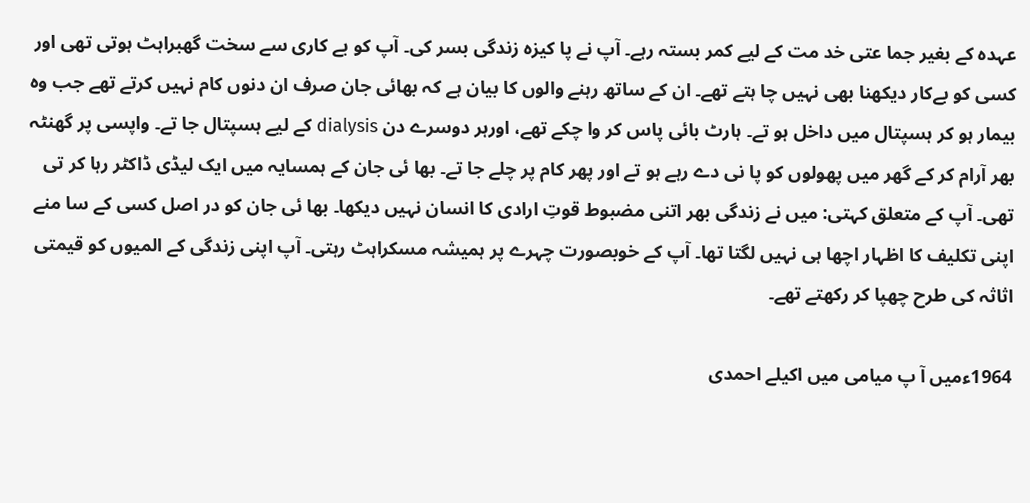عہدہ کے بغیر جما عتی خد مت کے لیے کمر بستہ رہے۔ اۤپ نے پا کیزہ زندگی بسر کی۔ اۤپ کو بے کاری سے سخت گھبراہٹ ہوتی تھی اور کسی کو بےکار دیکھنا بھی نہیں چا ہتے تھے۔ ان کے ساتھ رہنے والوں کا بیان ہے کہ بھائی جان صرف ان دنوں کام نہیں کرتے تھے جب وہ بیمار ہو کر ہسپتال میں داخل ہو تے۔ ہارٹ بائی پاس کر وا چکے تھے، اورہر دوسرے دن dialysis کے لیے ہسپتال جا تے۔ واپسی پر گھنٹہ بھر اۤرام کر کے گھر میں پھولوں کو پا نی دے رہے ہو تے اور پھر کام پر چلے جا تے۔ بھا ئی جان کے ہمسایہ میں ایک لیڈی ڈاکٹر رہا کر تی تھی۔ اۤپ کے متعلق کہتی: میں نے زندگی بھر اتنی مضبوط قوتِ ارادی کا انسان نہیں دیکھا۔ بھا ئی جان کو در اصل کسی کے سا منے اپنی تکلیف کا اظہار اچھا ہی نہیں لگتا تھا۔ اۤپ کے خوبصورت چہرے پر ہمیشہ مسکراہٹ رہتی۔ اۤپ اپنی زندگی کے المیوں کو قیمتی اثاثہ کی طرح چھپا کر رکھتے تھے۔

1964ءمیں اۤ پ میامی میں اکیلے احمدی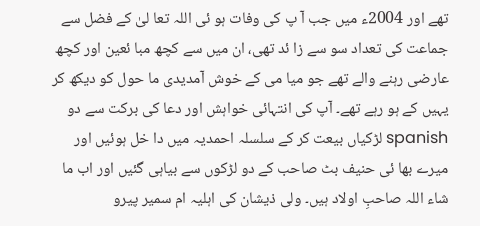تھے اور 2004ء میں جب اۤ پ کی وفات ہو ئی اللہ تعا لیٰ کے فضل سے جماعت کی تعداد سو سے زا ئد تھی، ان میں سے کچھ مبا ئعین اور کچھ عارضی رہنے والے تھے جو میا می کے خوش اۤمدیدی ما حول کو دیکھ کر یہیں کے ہو رہے تھے۔ اۤپ کی انتہائی خواہش اور دعا کی برکت سے دو spanish لڑکیاں بیعت کر کے سلسلہ احمدیہ میں دا خل ہوئیں اور میرے بھا ئی حنیف بٹ صاحب کے دو لڑکوں سے بیاہی گئیں اور اب ما شاء اللہ صاحبِ اولاد ہیں۔ ولی ذیشان کی اہلیہ ام سمیر پیرو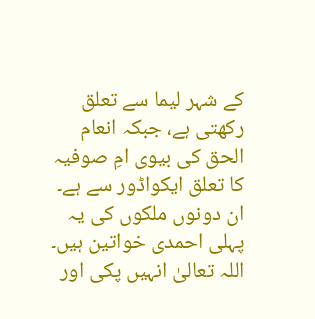کے شہر لیما سے تعلق رکھتی ہے، جبکہ انعام الحق کی بیوی امِ صوفیہ کا تعلق ایکواڈور سے ہے۔ ان دونوں ملکوں کی یہ پہلی احمدی خواتین ہیں۔ اللہ تعالیٰ انہیں پکی اور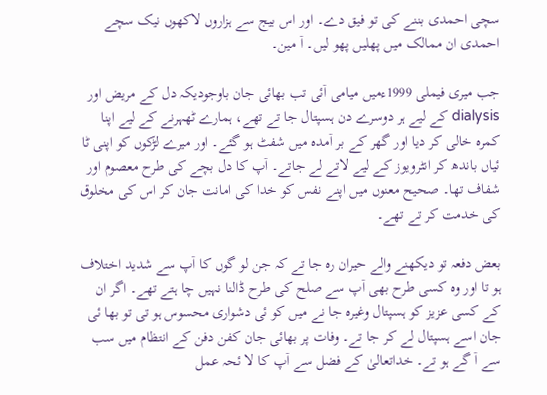سچی احمدی بننے کی تو فیق دے۔ اور اس بیج سے ہزاروں لاکھوں نیک سچے احمدی ان ممالک میں پھلیں پھو لیں۔ اۤ مین۔

جب میری فیملی 1999ءمیں میامی اۤئی تب بھائی جان باوجودیکہ دل کے مریض اور dialysis کے لیے ہر دوسرے دن ہسپتال جا تے تھے، ہمارے ٹھہرنے کے لیے اپنا کمرہ خالی کر دیا اور گھر کے بر اۤمدہ میں شفٹ ہو گئے۔ اور میرے لڑکوں کو اپنی ٹا ئیاں باندھ کر انٹرویوز کے لیے لاتے لے جاتے۔ اۤپ کا دل بچے کی طرح معصوم اور شفاف تھا۔ صحیح معنوں میں اپنے نفس کو خدا کی امانت جان کر اس کی مخلوق کی خدمت کر تے تھے۔

بعض دفعہ تو دیکھنے والے حیران رہ جا تے کہ جن لو گوں کا اۤپ سے شدید اختلاف ہو تا اور وہ کسی طرح بھی اۤپ سے صلح کی طرح ڈالنا نہیں چا ہتے تھے۔ اگر ان کے کسی عزیز کو ہسپتال وغیرہ جا نے میں کو ئی دشواری محسوس ہو تی تو بھا ئی جان اسے ہسپتال لے کر جا تے۔ وفات پر بھائی جان کفن دفن کے انتظام میں سب سے اۤ گے ہو تے۔ خداتعالیٰ کے فضل سے اۤپ کا لا ئحہ عمل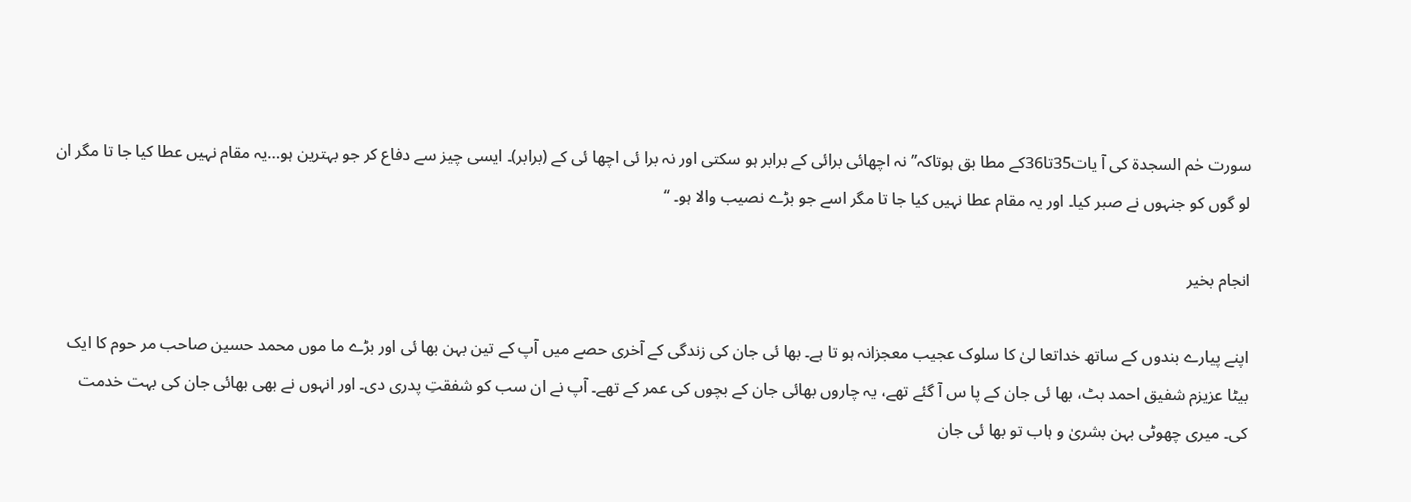سورت حٰم السجدۃ کی اۤ یات35تا36کے مطا بق ہوتاکہ’’نہ اچھائی برائی کے برابر ہو سکتی اور نہ برا ئی اچھا ئی کے (برابر)۔ ایسی چیز سے دفاع کر جو بہترین ہو…یہ مقام نہیں عطا کیا جا تا مگر ان لو گوں کو جنہوں نے صبر کیا۔ اور یہ مقام عطا نہیں کیا جا تا مگر اسے جو بڑے نصیب والا ہو۔ ‘‘

انجام بخیر

اپنے پیارے بندوں کے ساتھ خداتعا لیٰ کا سلوک عجیب معجزانہ ہو تا ہے۔ بھا ئی جان کی زندگی کے اۤخری حصے میں اۤپ کے تین بہن بھا ئی اور بڑے ما موں محمد حسین صاحب مر حوم کا ایک بیٹا عزیزم شفیق احمد بٹ، بھا ئی جان کے پا س اۤ گئے تھے، یہ چاروں بھائی جان کے بچوں کی عمر کے تھے۔ اۤپ نے ان سب کو شفقتِ پدری دی۔ اور انہوں نے بھی بھائی جان کی بہت خدمت کی۔ میری چھوٹی بہن بشریٰ و ہاب تو بھا ئی جان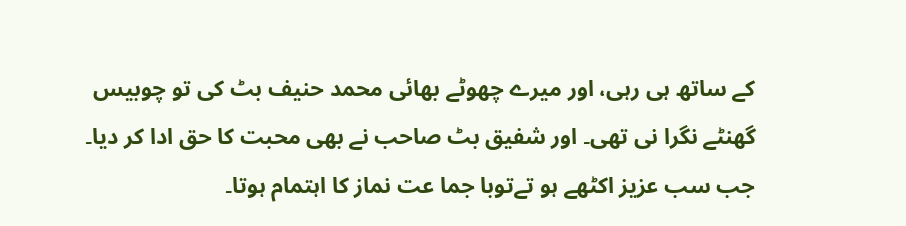کے ساتھ ہی رہی، اور میرے چھوٹے بھائی محمد حنیف بٹ کی تو چوبیس گھنٹے نگرا نی تھی۔ اور شفیق بٹ صاحب نے بھی محبت کا حق ادا کر دیا۔ جب سب عزیز اکٹھے ہو تےتوبا جما عت نماز کا اہتمام ہوتا۔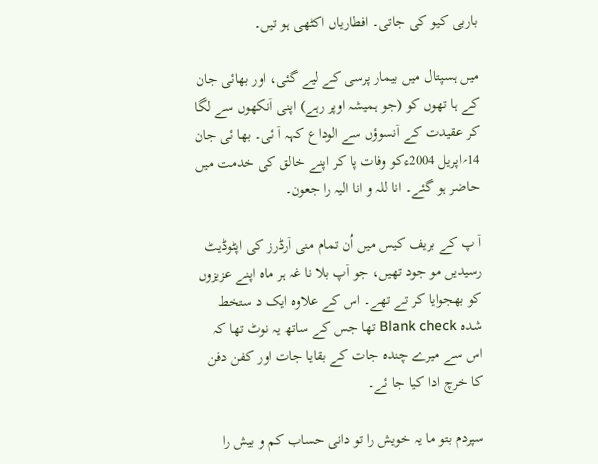باربی کیو کی جاتی۔ افطاریاں اکٹھی ہو تیں۔

میں ہسپتال میں بیمار پرسی کے لیے گئی، اور بھائی جان کے ہا تھوں کو (جو ہمیشہ اوپر رہے) اپنی اۤنکھوں سے لگا کر عقیدت کے اۤنسوؤں سے الوداع کہہ اۤ ئی۔ بھا ئی جان 14؍اپریل 2004ءکو وفات پا کر اپنے خالق کی خدمت میں حاضر ہو گئے۔ انا للہ و انا الیہ را جعون۔

اۤ پ کے بریف کیس میں اُن تمام منی اۤرڈرز کی اپٹوڈیٹ رسیدیں مو جود تھیں، جو اۤپ بلا نا غہ ہر ماہ اپنے عزیزوں کو بھجوایا کر تے تھے۔ اس کے علاوہ ایک د ستخط شدہ Blank check تھا جس کے ساتھ یہ نوٹ تھا کہ اس سے میرے چندہ جات کے بقایا جات اور کفن دفن کا خرچ ادا کیا جا ئے۔

سپردم بتو ما یہ خویش را تو دانی حساب کم و بیش را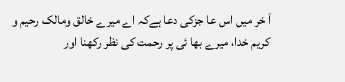اۤ خر میں اس عا جزکی دعا ہےکہ اے میرے خالق ومالک رحیم و کریم خدا، میرے بھا ئی پر رحمت کی نظر رکھنا اور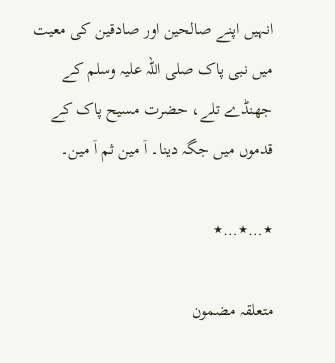انہیں اپنے صالحین اور صادقین کی معیت میں نبی پاک صلی اللہ علیہ وسلم کے جھنڈے تلے، حضرت مسیح پاک کے قدموں میں جگہ دینا۔ اۤ مین ثم اۤ مین۔

٭…٭…٭

متعلقہ مضمون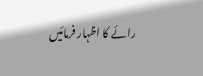رائے کا اظہار فرمائیں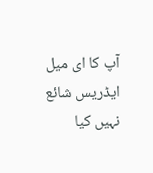آپ کا ای میل ایڈریس شائع نہیں کیا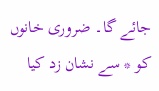جائے گا۔ ضروری خانوں کو * سے نشان زد کیا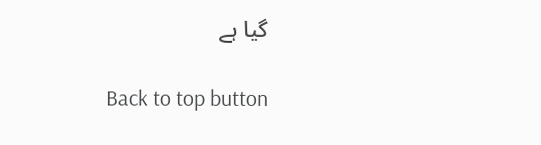گیا ہے

Back to top button